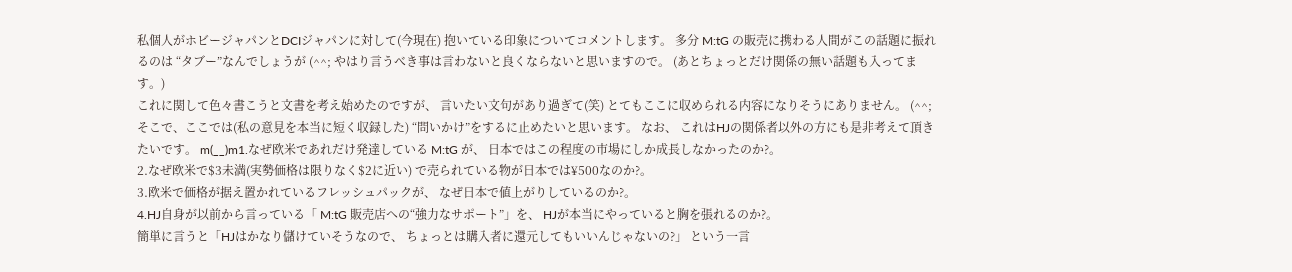私個人がホビージャパンとDCIジャパンに対して(今現在) 抱いている印象についてコメントします。 多分 M:tG の販売に携わる人間がこの話題に振れるのは “タブー”なんでしょうが (^^; やはり言うべき事は言わないと良くならないと思いますので。 (あとちょっとだけ関係の無い話題も入ってます。)
これに関して色々書こうと文書を考え始めたのですが、 言いたい文句があり過ぎて(笑) とてもここに収められる内容になりそうにありません。 (^^; そこで、ここでは(私の意見を本当に短く収録した) “問いかけ”をするに止めたいと思います。 なお、 これはHJの関係者以外の方にも是非考えて頂きたいです。 m(__)m1.なぜ欧米であれだけ発達している M:tG が、 日本ではこの程度の市場にしか成長しなかったのか?。
2.なぜ欧米で$3未満(実勢価格は限りなく$2に近い) で売られている物が日本では¥500なのか?。
3.欧米で価格が据え置かれているフレッシュパックが、 なぜ日本で値上がりしているのか?。
4.HJ自身が以前から言っている「 M:tG 販売店への“強力なサポート”」を、 HJが本当にやっていると胸を張れるのか?。
簡単に言うと「HJはかなり儲けていそうなので、 ちょっとは購入者に還元してもいいんじゃないの?」 という一言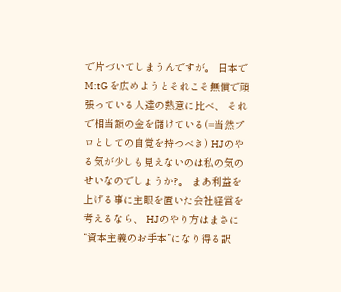で片づいてしまうんですが。 日本で M:tG を広めようとそれこそ無償で頑張っている人達の熱意に比べ、 それで相当額の金を儲けている(=当然プロとしての自覚を持つべき) HJのやる気が少しも見えないのは私の気のせいなのでしょうか?。 まあ利益を上げる事に主眼を置いた会社経営を考えるなら、 HJのやり方はまさに“資本主義のお手本”になり得る訳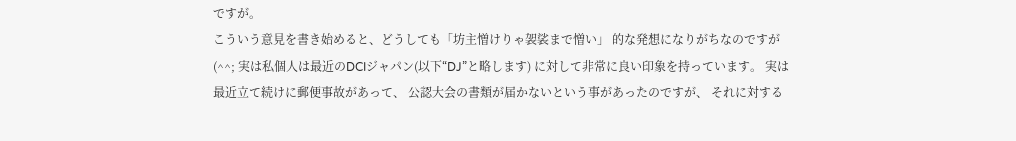ですが。
こういう意見を書き始めると、どうしても「坊主憎けりゃ袈裟まで憎い」 的な発想になりがちなのですが (^^; 実は私個人は最近のDCIジャパン(以下“DJ”と略します) に対して非常に良い印象を持っています。 実は最近立て続けに郵便事故があって、 公認大会の書類が届かないという事があったのですが、 それに対する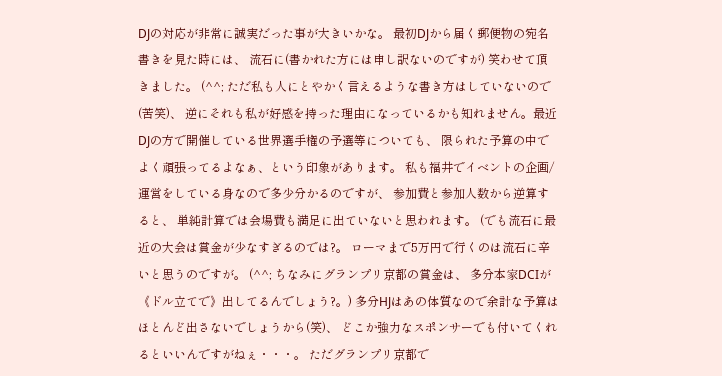DJの対応が非常に誠実だった事が大きいかな。 最初DJから届く郵便物の宛名書きを見た時には、 流石に(書かれた方には申し訳ないのですが) 笑わせて頂きました。 (^^; ただ私も人にとやかく言えるような書き方はしていないので(苦笑)、 逆にそれも私が好感を持った理由になっているかも知れません。最近DJの方で開催している世界選手権の予選等についても、 限られた予算の中でよく頑張ってるよなぁ、という印象があります。 私も福井でイベントの企画/運営をしている身なので多少分かるのですが、 参加費と参加人数から逆算すると、 単純計算では会場費も満足に出ていないと思われます。 (でも流石に最近の大会は賞金が少なすぎるのでは?。 ローマまで5万円で行くのは流石に辛いと思うのですが。 (^^; ちなみにグランプリ京都の賞金は、 多分本家DCIが《ドル立てで》出してるんでしょう?。) 多分HJはあの体質なので余計な予算はほとんど出さないでしょうから(笑)、 どこか強力なスポンサーでも付いてくれるといいんですがねぇ・・・。 ただグランプリ京都で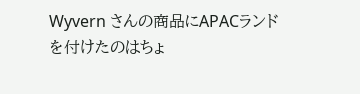Wyvern さんの商品にAPACランドを付けたのはちょ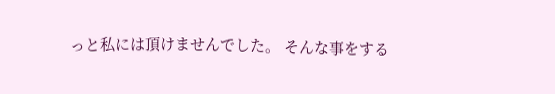っと私には頂けませんでした。 そんな事をする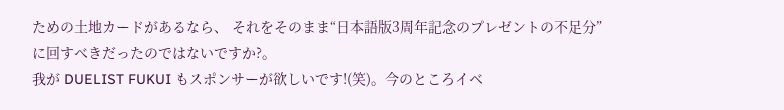ための土地カードがあるなら、 それをそのまま“日本語版3周年記念のプレゼントの不足分” に回すべきだったのではないですか?。
我が DUELIST FUKUI もスポンサーが欲しいです!(笑)。今のところイベ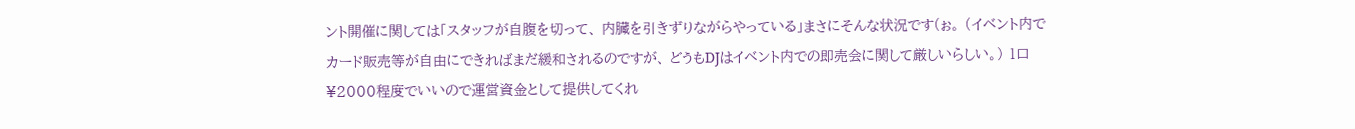ント開催に関しては「スタッフが自腹を切って、 内臓を引きずりながらやっている」まさにそんな状況です(ぉ。 (イベント内でカード販売等が自由にできればまだ緩和されるのですが、 どうもDJはイベント内での即売会に関して厳しいらしい。) 1口¥2000程度でいいので運営資金として提供してくれ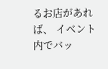るお店があれば、 イベント内でバッ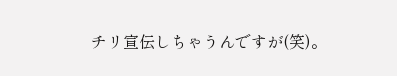チリ宣伝しちゃうんですが(笑)。